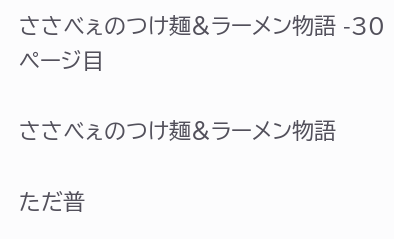ささべぇのつけ麺&ラーメン物語 -30ページ目

ささべぇのつけ麺&ラーメン物語

ただ普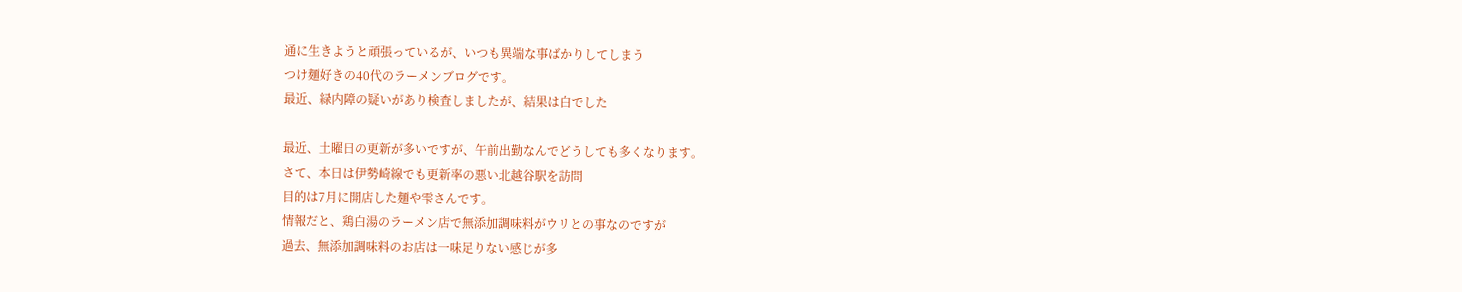通に生きようと頑張っているが、いつも異端な事ばかりしてしまう
つけ麺好きの40代のラーメンブログです。
最近、緑内障の疑いがあり検査しましたが、結果は白でした

最近、土曜日の更新が多いですが、午前出勤なんでどうしても多くなります。
さて、本日は伊勢崎線でも更新率の悪い北越谷駅を訪問
目的は7月に開店した麺や雫さんです。
情報だと、鶏白湯のラーメン店で無添加調味料がウリとの事なのですが
過去、無添加調味料のお店は一味足りない感じが多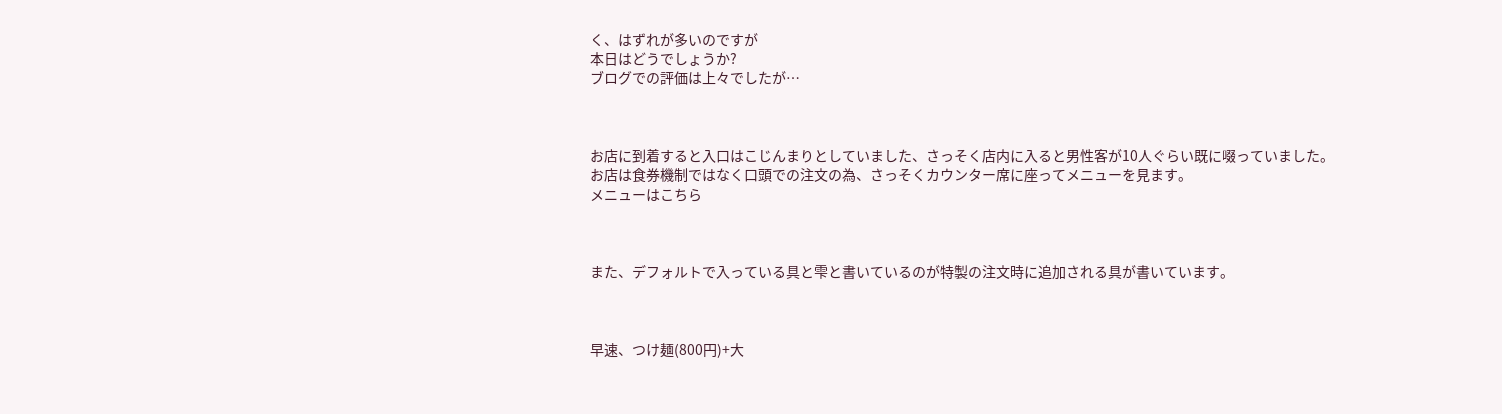く、はずれが多いのですが
本日はどうでしょうか?
ブログでの評価は上々でしたが…



お店に到着すると入口はこじんまりとしていました、さっそく店内に入ると男性客が10人ぐらい既に啜っていました。
お店は食券機制ではなく口頭での注文の為、さっそくカウンター席に座ってメニューを見ます。
メニューはこちら



また、デフォルトで入っている具と雫と書いているのが特製の注文時に追加される具が書いています。



早速、つけ麺(800円)+大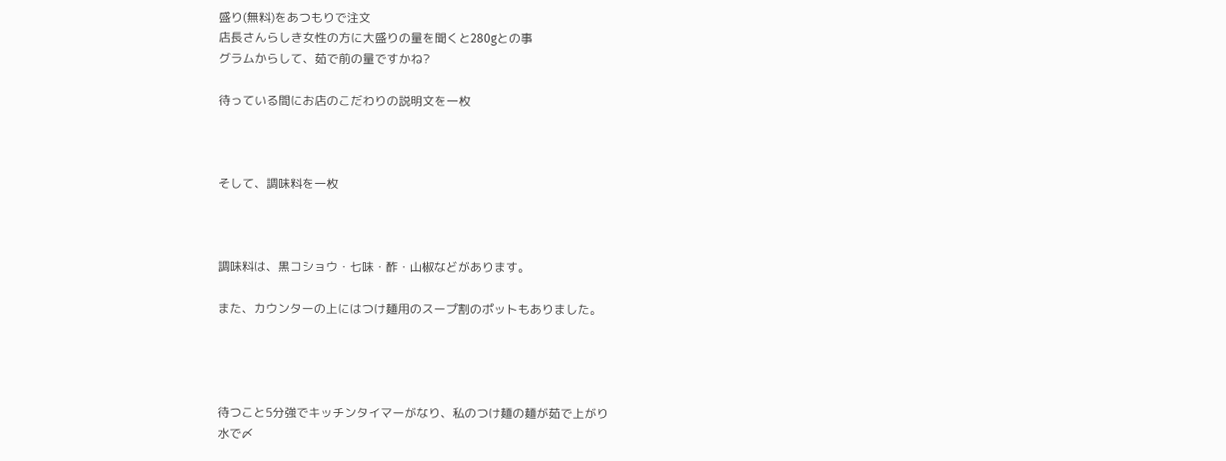盛り(無料)をあつもりで注文
店長さんらしき女性の方に大盛りの量を聞くと280gとの事
グラムからして、茹で前の量ですかね?

待っている間にお店のこだわりの説明文を一枚



そして、調味料を一枚



調味料は、黒コショウ・七味・酢・山椒などがあります。

また、カウンターの上にはつけ麺用のスープ割のポットもありました。




待つこと5分強でキッチンタイマーがなり、私のつけ麺の麺が茹で上がり
水で〆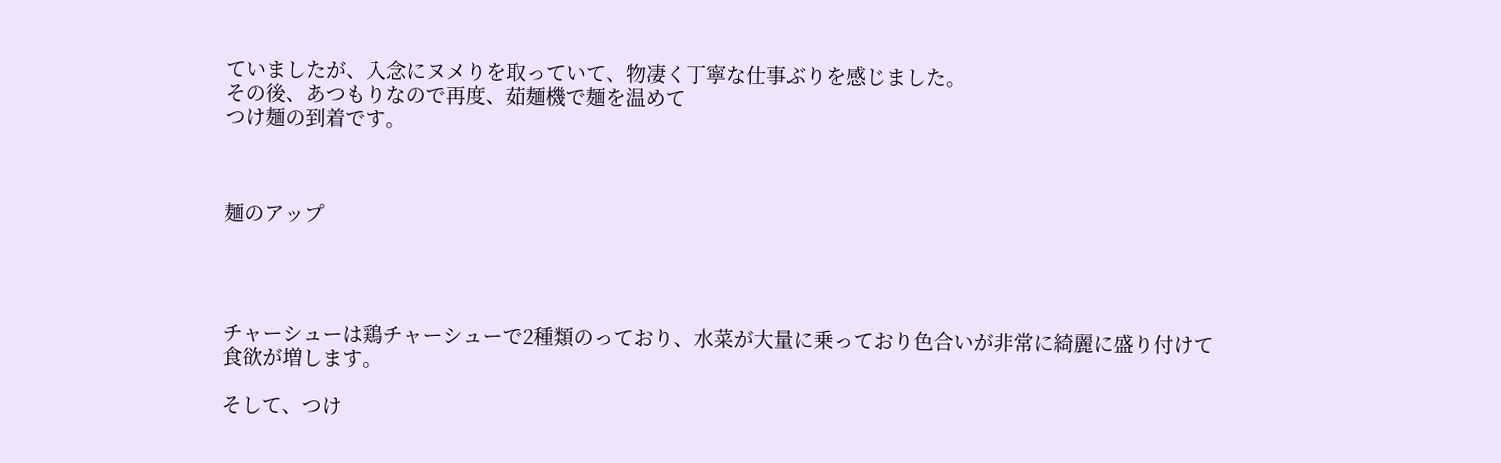ていましたが、入念にヌメりを取っていて、物凄く丁寧な仕事ぶりを感じました。
その後、あつもりなので再度、茹麺機で麺を温めて
つけ麺の到着です。



麺のアップ




チャーシューは鶏チャーシューで2種類のっており、水菜が大量に乗っており色合いが非常に綺麗に盛り付けて
食欲が増します。

そして、つけ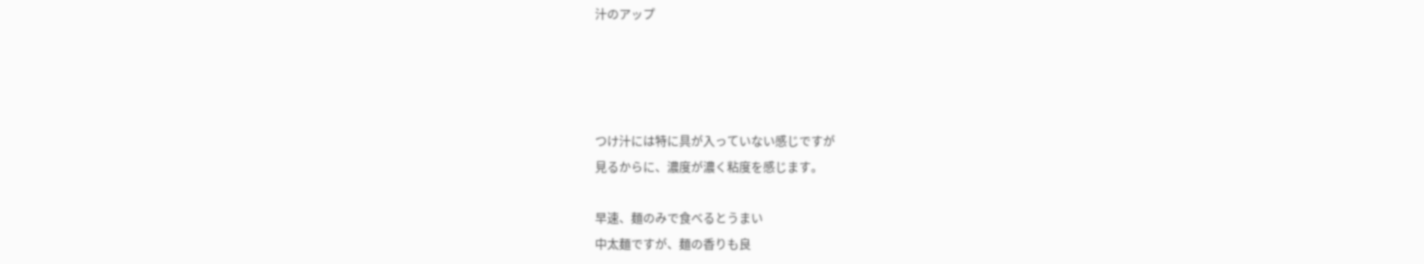汁のアップ




つけ汁には特に具が入っていない感じですが
見るからに、濃度が濃く粘度を感じます。

早速、麺のみで食べるとうまい
中太麺ですが、麺の香りも良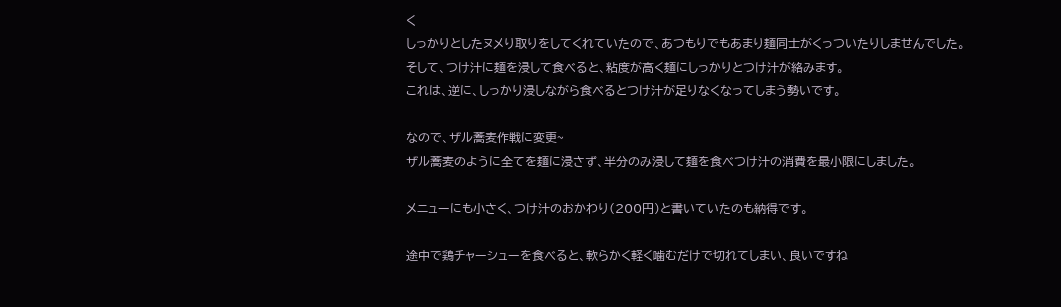く
しっかりとしたヌメり取りをしてくれていたので、あつもりでもあまり麺同士がくっついたりしませんでした。
そして、つけ汁に麺を浸して食べると、粘度が高く麺にしっかりとつけ汁が絡みます。
これは、逆に、しっかり浸しながら食べるとつけ汁が足りなくなってしまう勢いです。

なので、ザル蕎麦作戦に変更~
ザル蕎麦のように全てを麺に浸さず、半分のみ浸して麺を食べつけ汁の消費を最小限にしました。

メニューにも小さく、つけ汁のおかわり(200円)と書いていたのも納得です。

途中で鶏チャーシューを食べると、軟らかく軽く噛むだけで切れてしまい、良いですね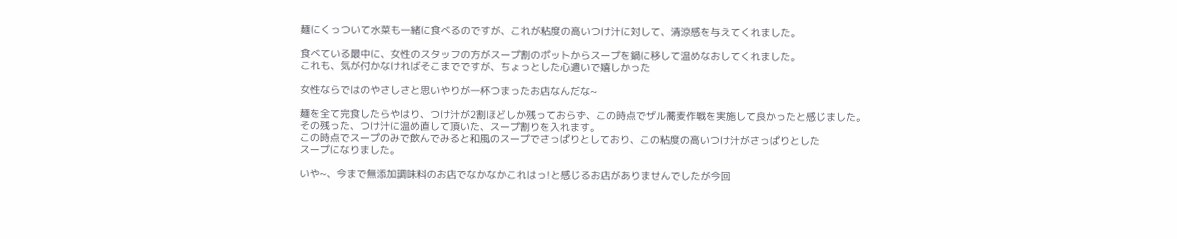麺にくっついて水菜も一緒に食べるのですが、これが粘度の高いつけ汁に対して、清涼感を与えてくれました。

食べている最中に、女性のスタッフの方がスープ割のポットからスープを鍋に移して温めなおしてくれました。
これも、気が付かなければそこまでですが、ちょっとした心遣いで嬉しかった

女性ならではのやさしさと思いやりが一杯つまったお店なんだな~

麺を全て完食したらやはり、つけ汁が2割ほどしか残っておらず、この時点でザル蕎麦作戦を実施して良かったと感じました。
その残った、つけ汁に温め直して頂いた、スープ割りを入れます。
この時点でスープのみで飲んでみると和風のスープでさっぱりとしており、この粘度の高いつけ汁がさっぱりとした
スープになりました。

いや~、今まで無添加調味料のお店でなかなかこれはっ!と感じるお店がありませんでしたが今回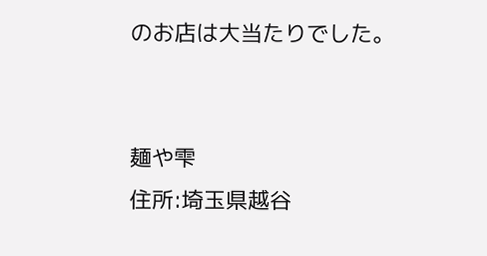のお店は大当たりでした。


麺や雫
住所:埼玉県越谷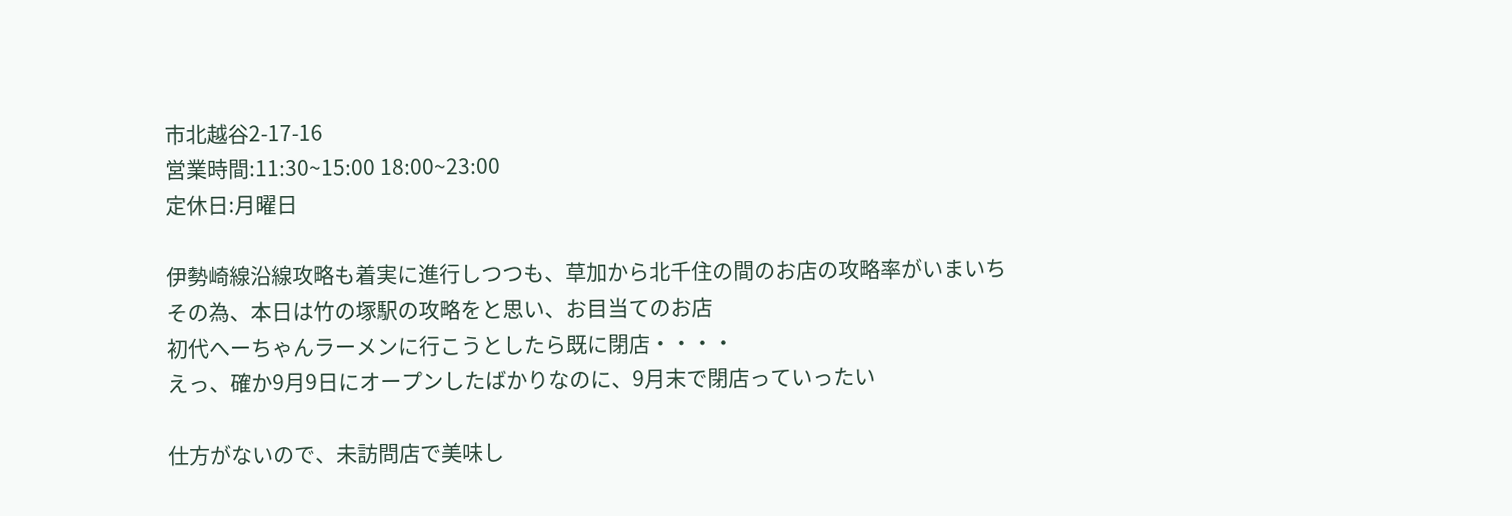市北越谷2-17-16
営業時間:11:30~15:00 18:00~23:00
定休日:月曜日

伊勢崎線沿線攻略も着実に進行しつつも、草加から北千住の間のお店の攻略率がいまいち
その為、本日は竹の塚駅の攻略をと思い、お目当てのお店
初代へーちゃんラーメンに行こうとしたら既に閉店・・・・
えっ、確か9月9日にオープンしたばかりなのに、9月末で閉店っていったい

仕方がないので、未訪問店で美味し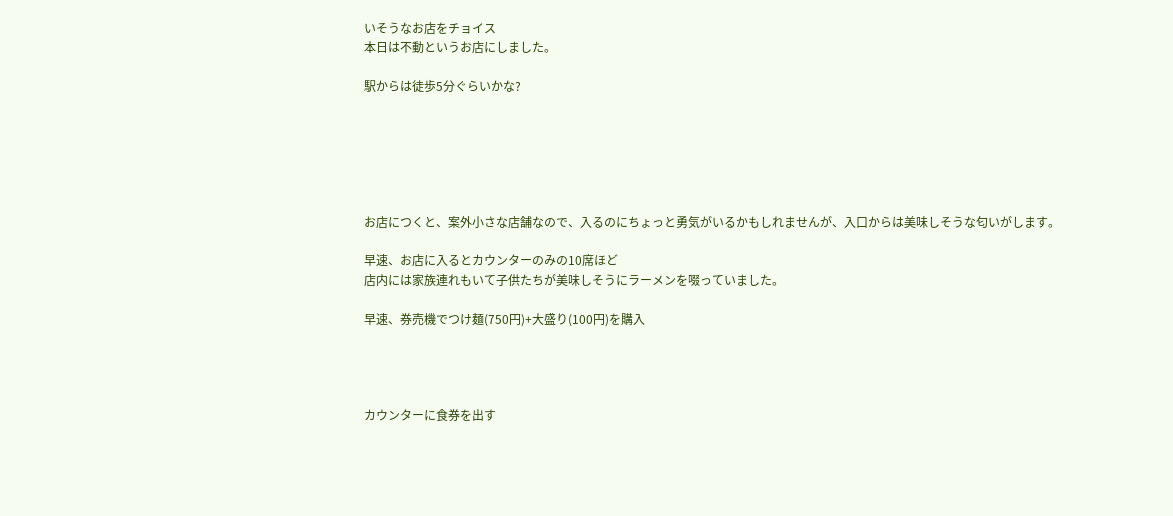いそうなお店をチョイス
本日は不動というお店にしました。

駅からは徒歩5分ぐらいかな?






お店につくと、案外小さな店舗なので、入るのにちょっと勇気がいるかもしれませんが、入口からは美味しそうな匂いがします。

早速、お店に入るとカウンターのみの10席ほど
店内には家族連れもいて子供たちが美味しそうにラーメンを啜っていました。

早速、券売機でつけ麺(750円)+大盛り(100円)を購入




カウンターに食券を出す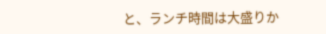と、ランチ時間は大盛りか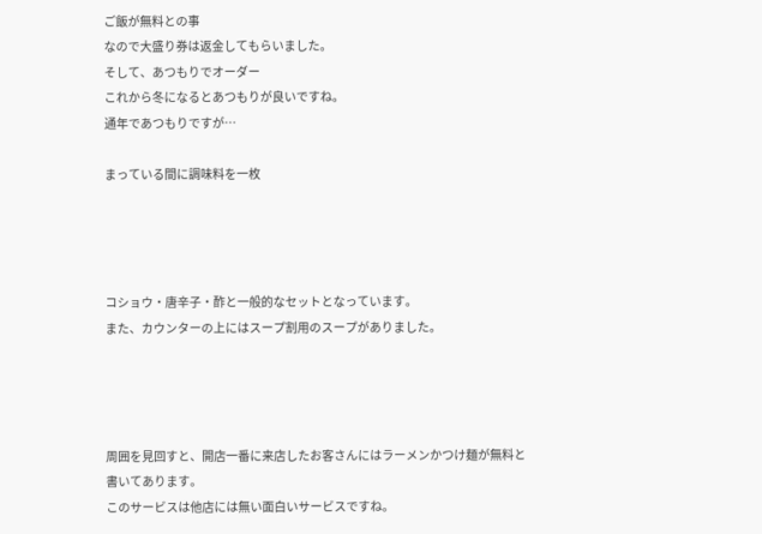ご飯が無料との事
なので大盛り券は返金してもらいました。
そして、あつもりでオーダー
これから冬になるとあつもりが良いですね。
通年であつもりですが…

まっている間に調味料を一枚




コショウ・唐辛子・酢と一般的なセットとなっています。
また、カウンターの上にはスープ割用のスープがありました。




周囲を見回すと、開店一番に来店したお客さんにはラーメンかつけ麺が無料と書いてあります。
このサービスは他店には無い面白いサービスですね。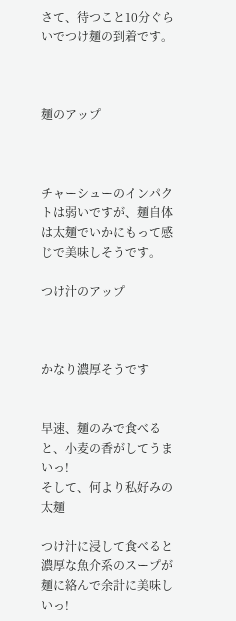さて、待つこと10分ぐらいでつけ麺の到着です。



麺のアップ



チャーシューのインパクトは弱いですが、麺自体は太麺でいかにもって感じで美味しそうです。

つけ汁のアップ



かなり濃厚そうです


早速、麺のみで食べると、小麦の香がしてうまいっ!
そして、何より私好みの太麺

つけ汁に浸して食べると濃厚な魚介系のスープが麺に絡んで余計に美味しいっ!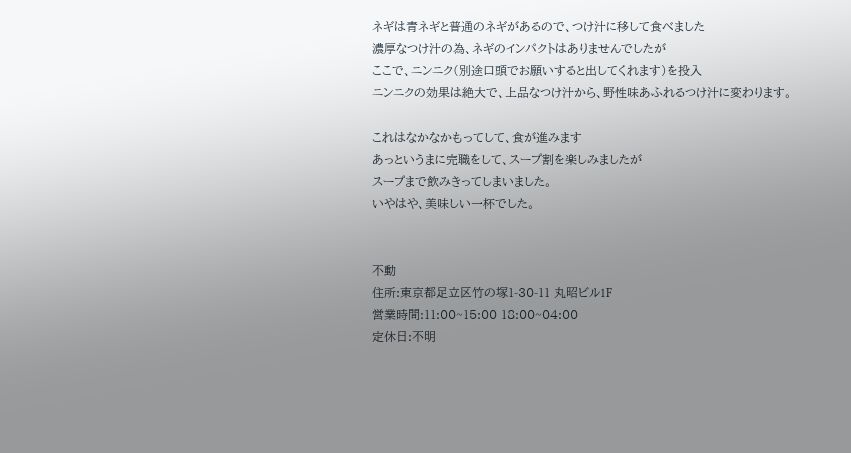ネギは青ネギと普通のネギがあるので、つけ汁に移して食べました
濃厚なつけ汁の為、ネギのインパクトはありませんでしたが
ここで、ニンニク(別途口頭でお願いすると出してくれます)を投入
ニンニクの効果は絶大で、上品なつけ汁から、野性味あふれるつけ汁に変わります。

これはなかなかもってして、食が進みます
あっというまに完職をして、スープ割を楽しみましたが
スープまで飲みきってしまいました。
いやはや、美味しい一杯でした。


不動
住所:東京都足立区竹の塚1-30-11 丸昭ビル1F
営業時間:11:00~15:00 18:00~04:00
定休日:不明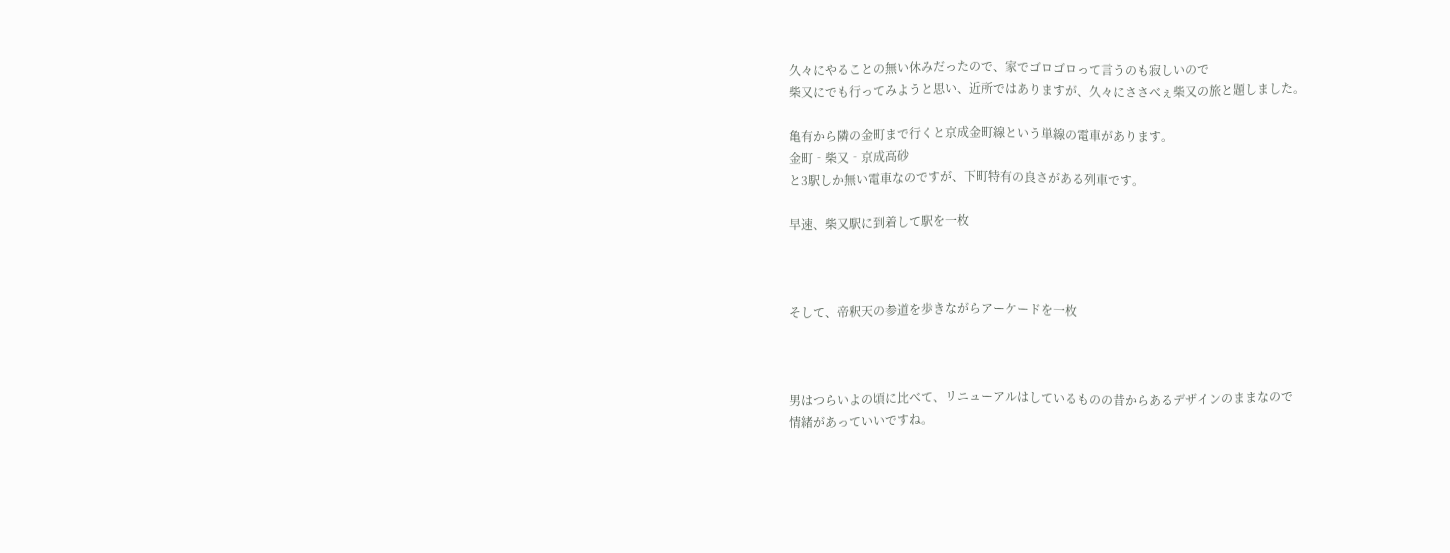久々にやることの無い休みだったので、家でゴロゴロって言うのも寂しいので
柴又にでも行ってみようと思い、近所ではありますが、久々にささべぇ柴又の旅と題しました。

亀有から隣の金町まで行くと京成金町線という単線の電車があります。
金町‐柴又‐京成高砂
と3駅しか無い電車なのですが、下町特有の良さがある列車です。

早速、柴又駅に到着して駅を一枚



そして、帝釈天の参道を歩きながらアーケードを一枚



男はつらいよの頃に比べて、リニューアルはしているものの昔からあるデザインのままなので
情緒があっていいですね。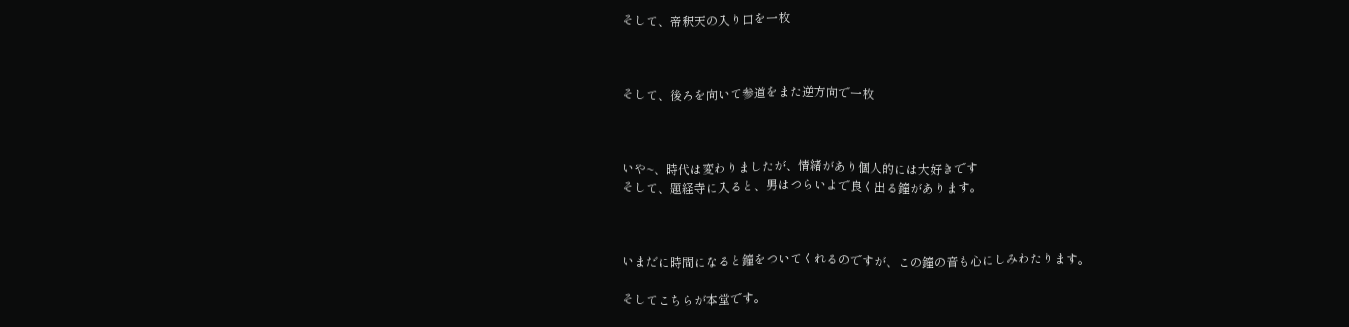そして、帝釈天の入り口を一枚



そして、後ろを向いて参道をまた逆方向で一枚



いや~、時代は変わりましたが、情緒があり個人的には大好きです
そして、題経寺に入ると、男はつらいよで良く出る鐘があります。



いまだに時間になると鐘をついてくれるのですが、この鐘の音も心にしみわたります。

そしてこちらが本堂です。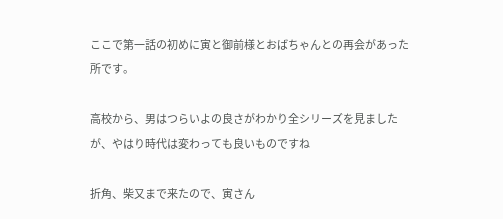ここで第一話の初めに寅と御前様とおばちゃんとの再会があった所です。

高校から、男はつらいよの良さがわかり全シリーズを見ましたが、やはり時代は変わっても良いものですね

折角、柴又まで来たので、寅さん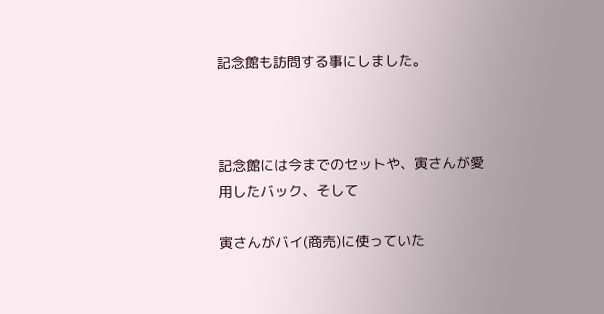記念館も訪問する事にしました。



記念館には今までのセットや、寅さんが愛用したバック、そして

寅さんがバイ(商売)に使っていた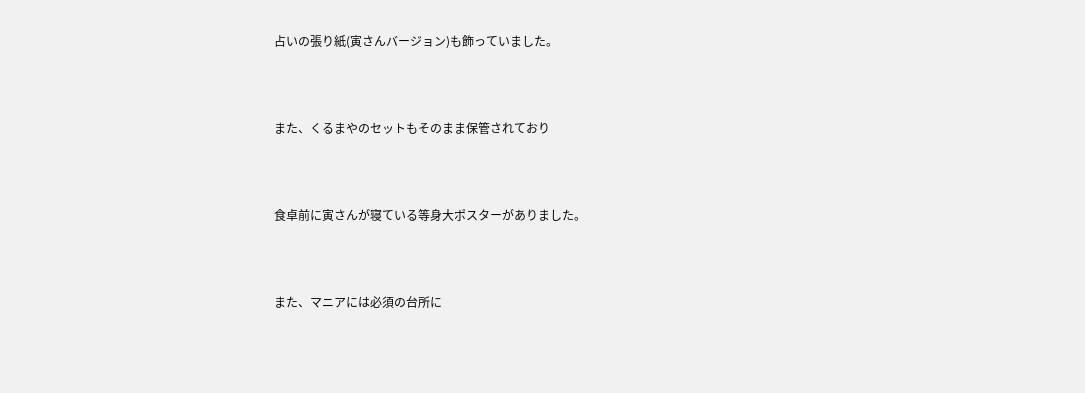占いの張り紙(寅さんバージョン)も飾っていました。



また、くるまやのセットもそのまま保管されており



食卓前に寅さんが寝ている等身大ポスターがありました。



また、マニアには必須の台所に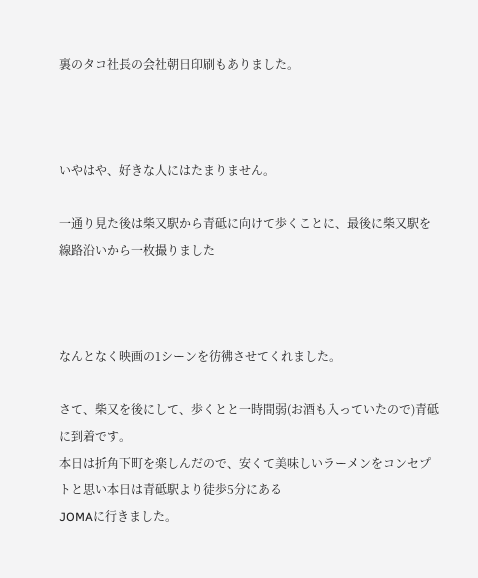裏のタコ社長の会社朝日印刷もありました。



いやはや、好きな人にはたまりません。

一通り見た後は柴又駅から青砥に向けて歩くことに、最後に柴又駅を線路沿いから一枚撮りました



なんとなく映画の1シーンを彷彿させてくれました。

さて、柴又を後にして、歩くとと一時間弱(お酒も入っていたので)青砥に到着です。
本日は折角下町を楽しんだので、安くて美味しいラーメンをコンセプトと思い本日は青砥駅より徒歩5分にある
JOMAに行きました。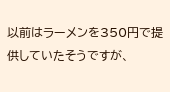以前はラーメンを350円で提供していたそうですが、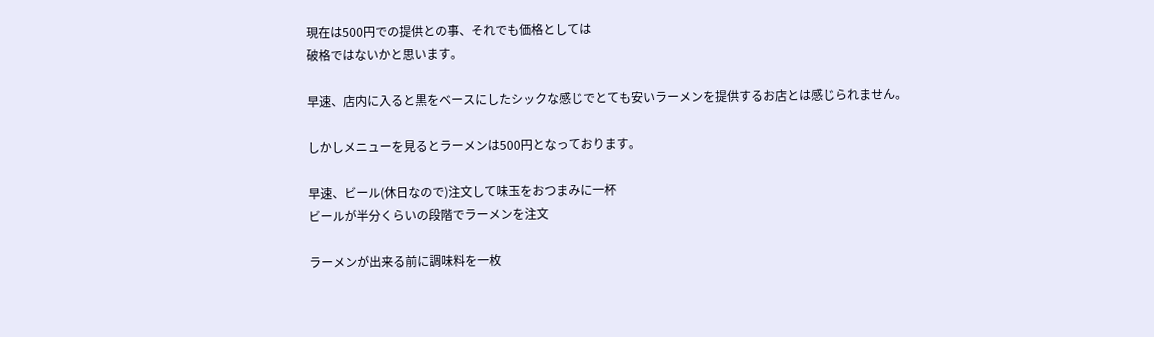現在は500円での提供との事、それでも価格としては
破格ではないかと思います。

早速、店内に入ると黒をベースにしたシックな感じでとても安いラーメンを提供するお店とは感じられません。

しかしメニューを見るとラーメンは500円となっております。

早速、ビール(休日なので)注文して味玉をおつまみに一杯
ビールが半分くらいの段階でラーメンを注文

ラーメンが出来る前に調味料を一枚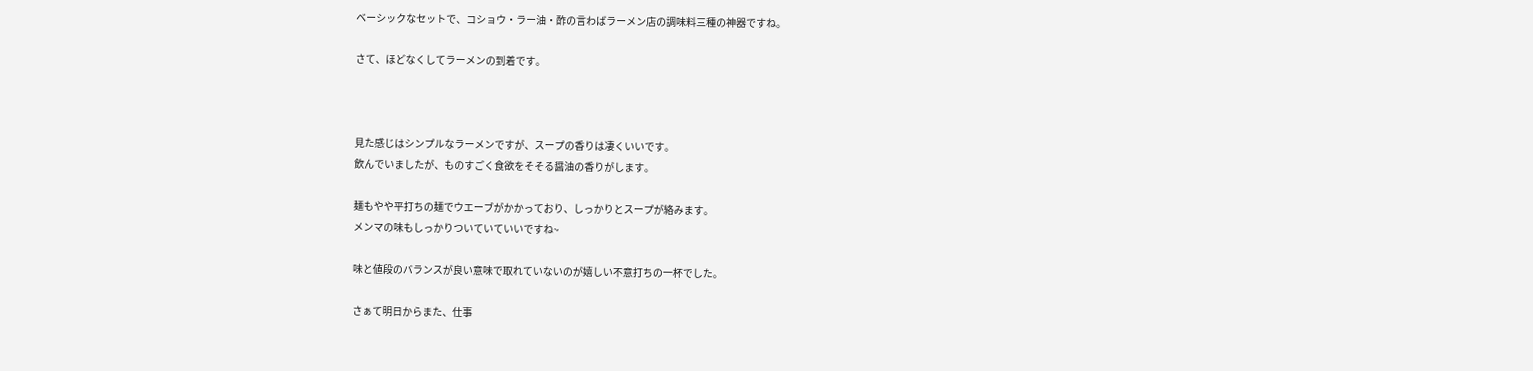ベーシックなセットで、コショウ・ラー油・酢の言わばラーメン店の調味料三種の神器ですね。

さて、ほどなくしてラーメンの到着です。



見た感じはシンプルなラーメンですが、スープの香りは凄くいいです。
飲んでいましたが、ものすごく食欲をそそる醤油の香りがします。

麺もやや平打ちの麺でウエーブがかかっており、しっかりとスープが絡みます。
メンマの味もしっかりついていていいですね~

味と値段のバランスが良い意味で取れていないのが嬉しい不意打ちの一杯でした。

さぁて明日からまた、仕事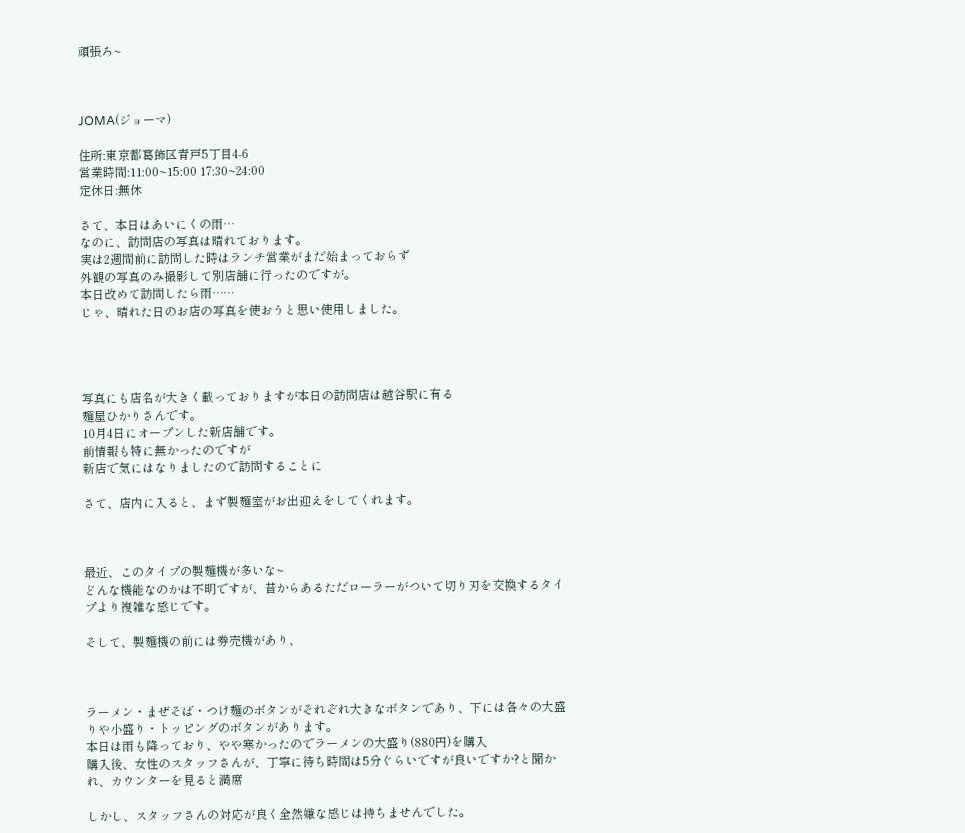頑張ろ~



JOMA(ジョーマ)

住所:東京都葛飾区青戸5丁目4-6
営業時間:11:00~15:00 17:30~24:00
定休日:無休

さて、本日はあいにくの雨…
なのに、訪問店の写真は晴れております。
実は2週間前に訪問した時はランチ営業がまだ始まっておらず
外観の写真のみ撮影して別店舗に行ったのですが。
本日改めて訪問したら雨……
じゃ、晴れた日のお店の写真を使おうと思い使用しました。




写真にも店名が大きく載っておりますが本日の訪問店は越谷駅に有る
麺屋ひかりさんです。
10月4日にオープンした新店舗です。
前情報も特に無かったのですが
新店で気にはなりましたので訪問することに

さて、店内に入ると、まず製麺室がお出迎えをしてくれます。



最近、このタイプの製麺機が多いな~
どんな機能なのかは不明ですが、昔からあるただローラーがついて切り刃を交換するタイプより複雑な感じです。

そして、製麺機の前には券売機があり、



ラーメン・まぜそば・つけ麺のボタンがそれぞれ大きなボタンであり、下には各々の大盛りや小盛り・トッピングのボタンがあります。
本日は雨も降っており、やや寒かったのでラーメンの大盛り(880円)を購入
購入後、女性のスタッフさんが、丁寧に待ち時間は5分ぐらいですが良いですか?と聞かれ、カウンターを見ると満席

しかし、スタッフさんの対応が良く全然嫌な感じは持ちませんでした。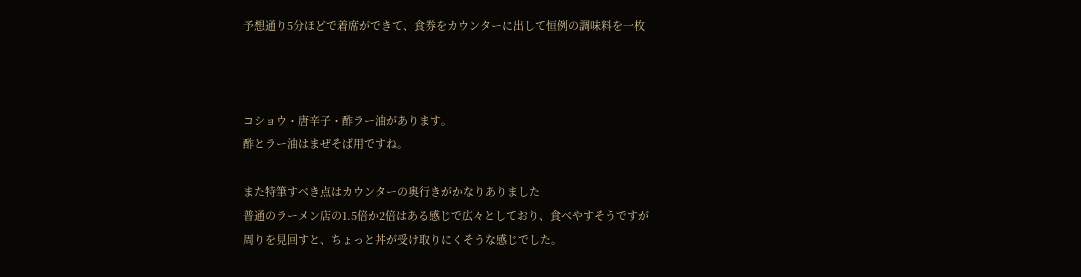予想通り5分ほどで着席ができて、食券をカウンターに出して恒例の調味料を一枚



コショウ・唐辛子・酢ラー油があります。
酢とラー油はまぜそば用ですね。

また特筆すべき点はカウンターの奥行きがかなりありました
普通のラーメン店の1.5倍か2倍はある感じで広々としており、食べやすそうですが
周りを見回すと、ちょっと丼が受け取りにくそうな感じでした。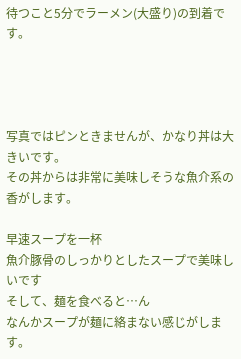待つこと5分でラーメン(大盛り)の到着です。




写真ではピンときませんが、かなり丼は大きいです。
その丼からは非常に美味しそうな魚介系の香がします。

早速スープを一杯
魚介豚骨のしっかりとしたスープで美味しいです
そして、麺を食べると…ん
なんかスープが麺に絡まない感じがします。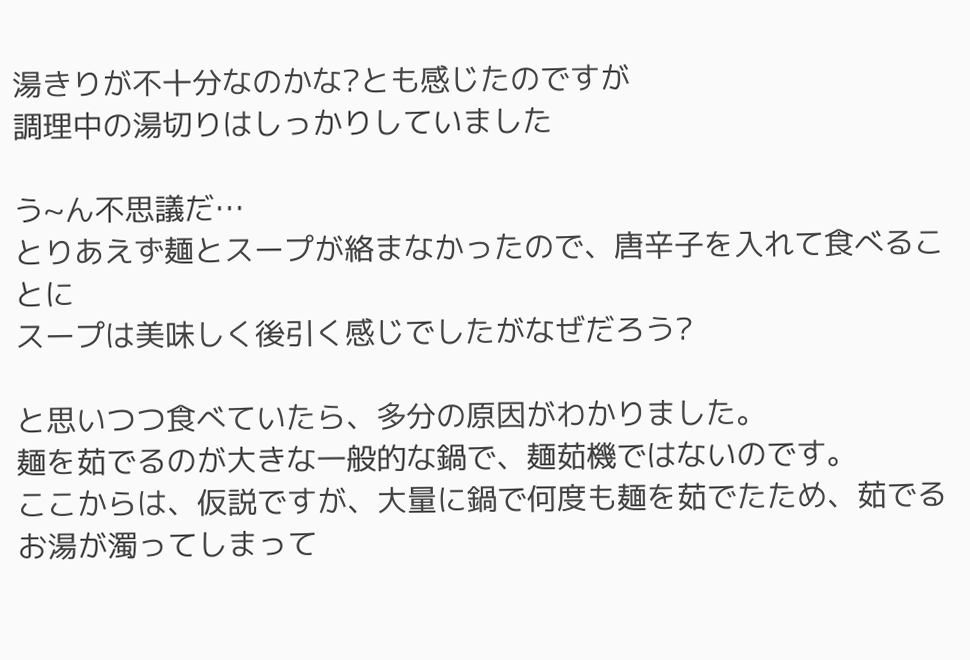湯きりが不十分なのかな?とも感じたのですが
調理中の湯切りはしっかりしていました

う~ん不思議だ…
とりあえず麺とスープが絡まなかったので、唐辛子を入れて食べることに
スープは美味しく後引く感じでしたがなぜだろう?

と思いつつ食べていたら、多分の原因がわかりました。
麺を茹でるのが大きな一般的な鍋で、麺茹機ではないのです。
ここからは、仮説ですが、大量に鍋で何度も麺を茹でたため、茹でるお湯が濁ってしまって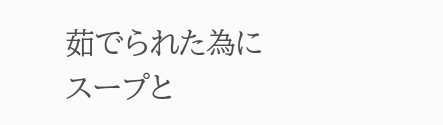茹でられた為にスープと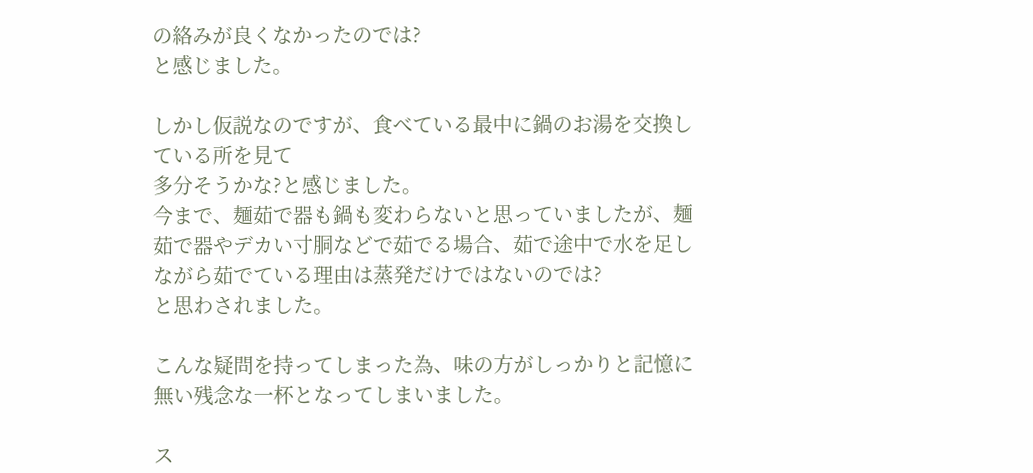の絡みが良くなかったのでは?
と感じました。

しかし仮説なのですが、食べている最中に鍋のお湯を交換している所を見て
多分そうかな?と感じました。
今まで、麺茹で器も鍋も変わらないと思っていましたが、麺茹で器やデカい寸胴などで茹でる場合、茹で途中で水を足しながら茹でている理由は蒸発だけではないのでは?
と思わされました。

こんな疑問を持ってしまった為、味の方がしっかりと記憶に無い残念な一杯となってしまいました。

ス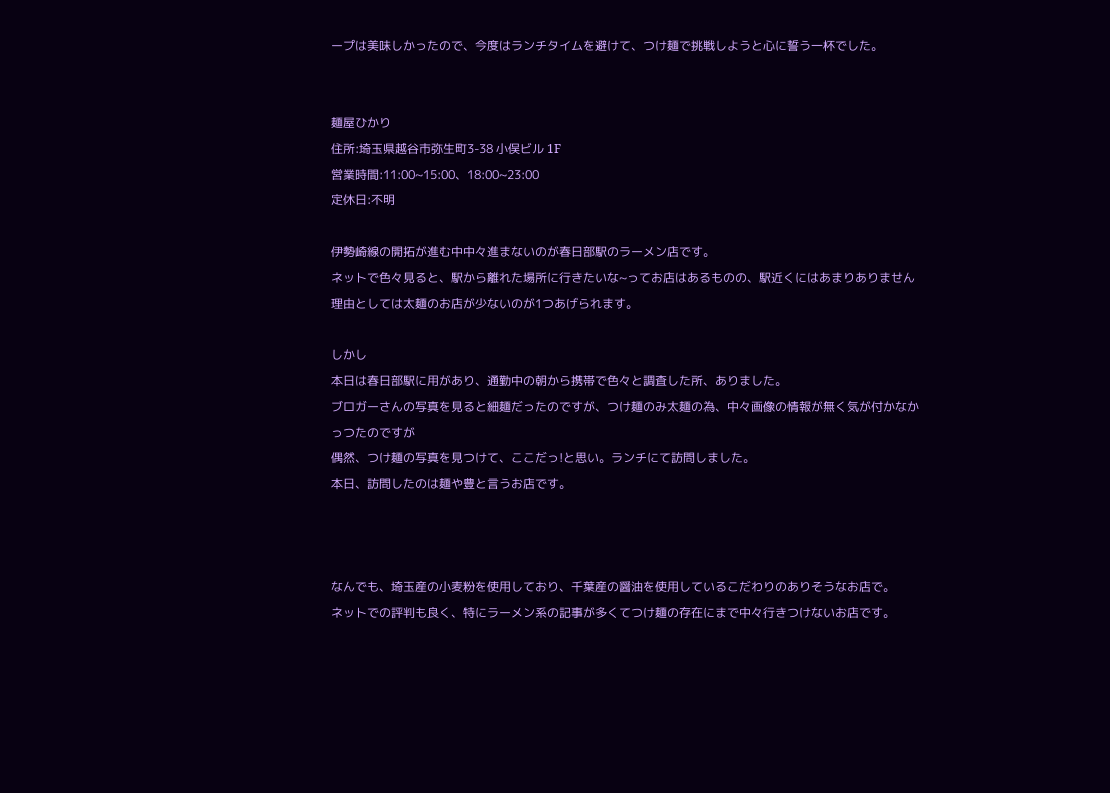ープは美味しかったので、今度はランチタイムを避けて、つけ麺で挑戦しようと心に誓う一杯でした。


麺屋ひかり
住所:埼玉県越谷市弥生町3-38 小俣ビル 1F
営業時間:11:00~15:00、18:00~23:00
定休日:不明

伊勢崎線の開拓が進む中中々進まないのが春日部駅のラーメン店です。
ネットで色々見ると、駅から離れた場所に行きたいな~ってお店はあるものの、駅近くにはあまりありません
理由としては太麺のお店が少ないのが1つあげられます。

しかし
本日は春日部駅に用があり、通勤中の朝から携帯で色々と調査した所、ありました。
ブロガーさんの写真を見ると細麺だったのですが、つけ麺のみ太麺の為、中々画像の情報が無く気が付かなかっつたのですが
偶然、つけ麺の写真を見つけて、ここだっ!と思い。ランチにて訪問しました。
本日、訪問したのは麺や豊と言うお店です。



なんでも、埼玉産の小麦粉を使用しており、千葉産の醤油を使用しているこだわりのありそうなお店で。
ネットでの評判も良く、特にラーメン系の記事が多くてつけ麺の存在にまで中々行きつけないお店です。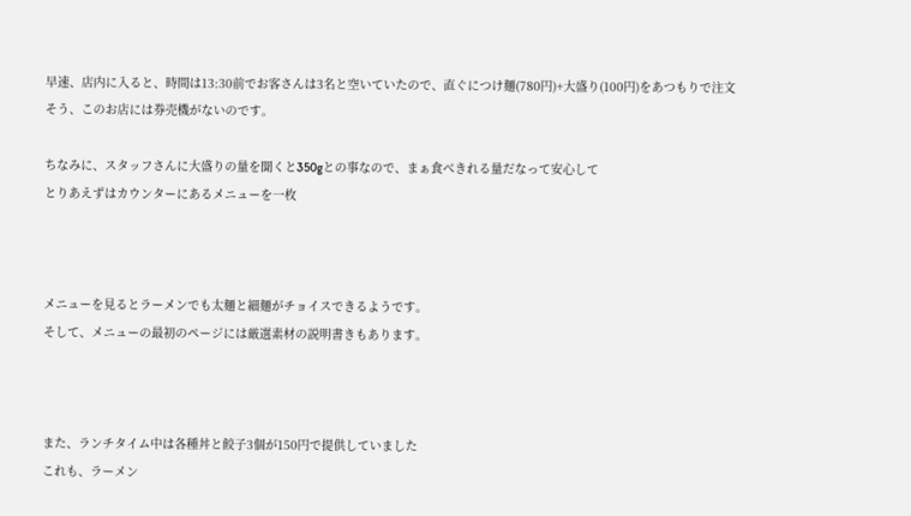早速、店内に入ると、時間は13:30前でお客さんは3名と空いていたので、直ぐにつけ麺(780円)+大盛り(100円)をあつもりで注文
そう、このお店には券売機がないのです。

ちなみに、スタッフさんに大盛りの量を聞くと350gとの事なので、まぁ食べきれる量だなって安心して
とりあえずはカウンターにあるメニューを一枚



メニューを見るとラーメンでも太麺と細麺がチョイスできるようです。
そして、メニューの最初のページには厳選素材の説明書きもあります。



また、ランチタイム中は各種丼と餃子3個が150円で提供していました
これも、ラーメン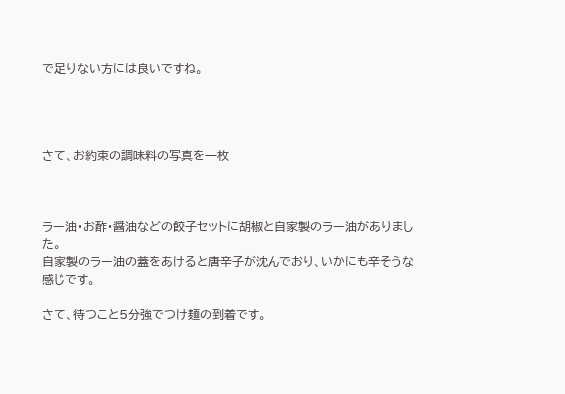で足りない方には良いですね。




さて、お約束の調味料の写真を一枚



ラー油・お酢・醤油などの餃子セットに胡椒と自家製のラー油がありました。
自家製のラー油の蓋をあけると唐辛子が沈んでおり、いかにも辛そうな感じです。

さて、待つこと5分強でつけ麺の到着です。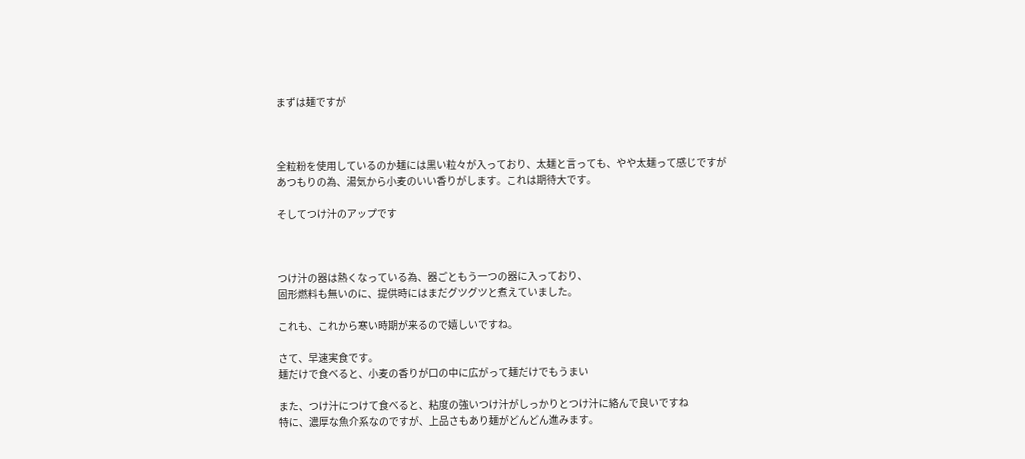まずは麺ですが



全粒粉を使用しているのか麺には黒い粒々が入っており、太麺と言っても、やや太麺って感じですが
あつもりの為、湯気から小麦のいい香りがします。これは期待大です。

そしてつけ汁のアップです



つけ汁の器は熱くなっている為、器ごともう一つの器に入っており、
固形燃料も無いのに、提供時にはまだグツグツと煮えていました。

これも、これから寒い時期が来るので嬉しいですね。

さて、早速実食です。
麺だけで食べると、小麦の香りが口の中に広がって麺だけでもうまい

また、つけ汁につけて食べると、粘度の強いつけ汁がしっかりとつけ汁に絡んで良いですね
特に、濃厚な魚介系なのですが、上品さもあり麺がどんどん進みます。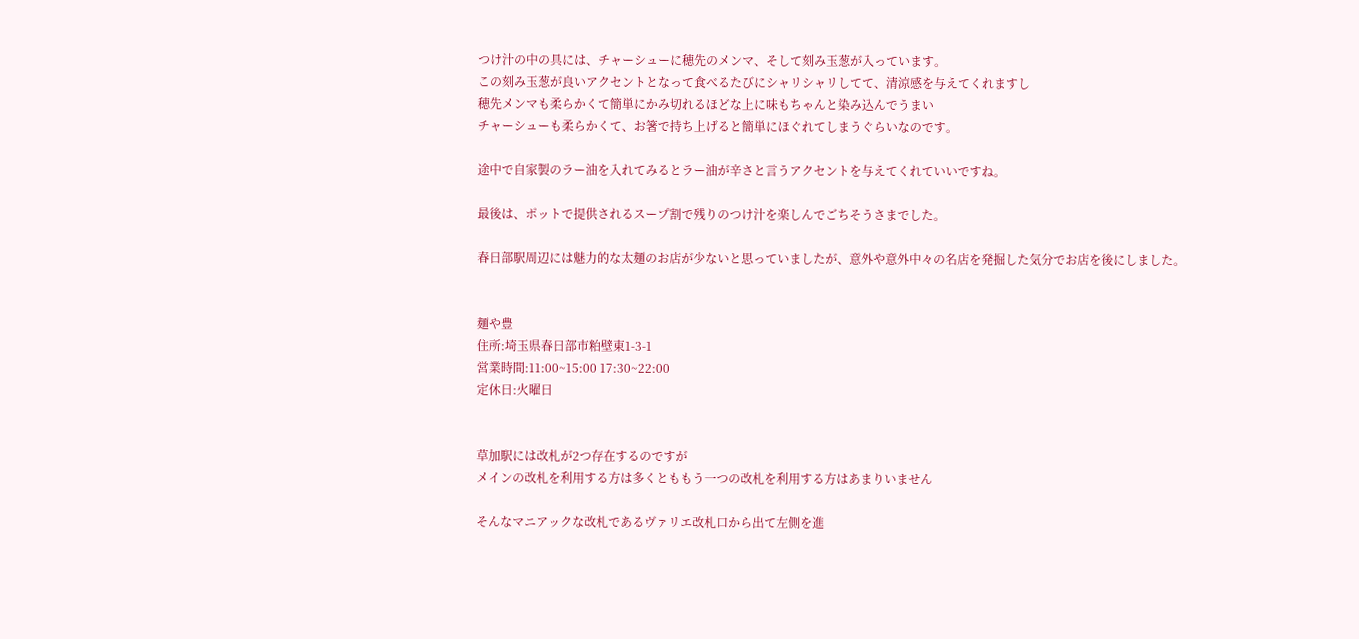つけ汁の中の具には、チャーシューに穂先のメンマ、そして刻み玉葱が入っています。
この刻み玉葱が良いアクセントとなって食べるたびにシャリシャリしてて、清涼感を与えてくれますし
穂先メンマも柔らかくて簡単にかみ切れるほどな上に味もちゃんと染み込んでうまい
チャーシューも柔らかくて、お箸で持ち上げると簡単にほぐれてしまうぐらいなのです。

途中で自家製のラー油を入れてみるとラー油が辛さと言うアクセントを与えてくれていいですね。

最後は、ポットで提供されるスープ割で残りのつけ汁を楽しんでごちそうさまでした。

春日部駅周辺には魅力的な太麺のお店が少ないと思っていましたが、意外や意外中々の名店を発掘した気分でお店を後にしました。


麺や豊
住所:埼玉県春日部市粕壁東1-3-1
営業時間:11:00~15:00 17:30~22:00
定休日:火曜日


草加駅には改札が2つ存在するのですが
メインの改札を利用する方は多くとももう一つの改札を利用する方はあまりいません

そんなマニアックな改札であるヴァリエ改札口から出て左側を進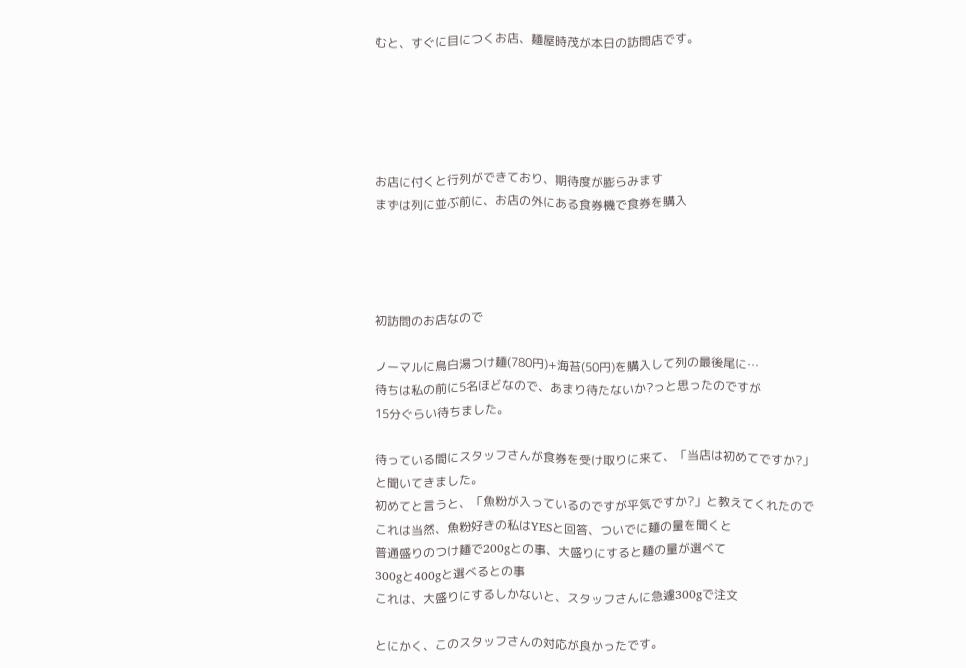むと、すぐに目につくお店、麺屋時茂が本日の訪問店です。





お店に付くと行列ができており、期待度が膨らみます
まずは列に並ぶ前に、お店の外にある食券機で食券を購入




初訪問のお店なので

ノーマルに鳥白湯つけ麺(780円)+海苔(50円)を購入して列の最後尾に…
待ちは私の前に5名ほどなので、あまり待たないか?っと思ったのですが
15分ぐらい待ちました。

待っている間にスタッフさんが食券を受け取りに来て、「当店は初めてですか?」
と聞いてきました。
初めてと言うと、「魚粉が入っているのですが平気ですか?」と教えてくれたので
これは当然、魚粉好きの私はYESと回答、ついでに麺の量を聞くと
普通盛りのつけ麺で200gとの事、大盛りにすると麺の量が選べて
300gと400gと選べるとの事
これは、大盛りにするしかないと、スタッフさんに急遽300gで注文

とにかく、このスタッフさんの対応が良かったです。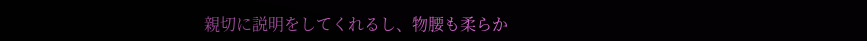親切に説明をしてくれるし、物腰も柔らか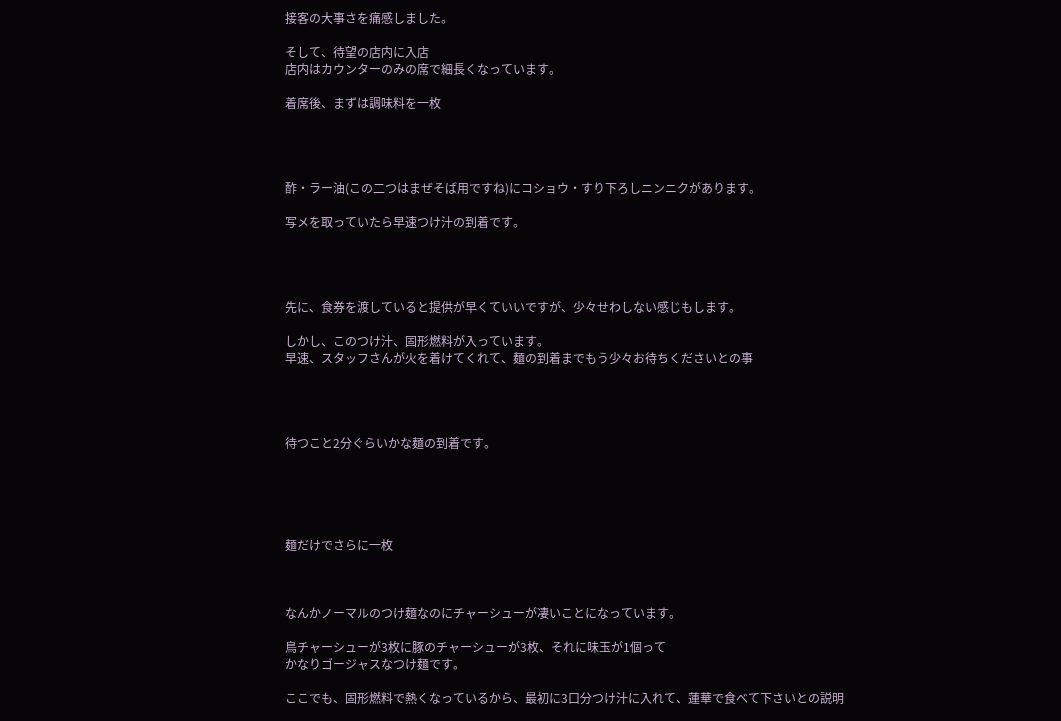接客の大事さを痛感しました。

そして、待望の店内に入店
店内はカウンターのみの席で細長くなっています。

着席後、まずは調味料を一枚




酢・ラー油(この二つはまぜそば用ですね)にコショウ・すり下ろしニンニクがあります。

写メを取っていたら早速つけ汁の到着です。




先に、食券を渡していると提供が早くていいですが、少々せわしない感じもします。

しかし、このつけ汁、固形燃料が入っています。
早速、スタッフさんが火を着けてくれて、麺の到着までもう少々お待ちくださいとの事




待つこと2分ぐらいかな麺の到着です。





麺だけでさらに一枚



なんかノーマルのつけ麺なのにチャーシューが凄いことになっています。

鳥チャーシューが3枚に豚のチャーシューが3枚、それに味玉が1個って
かなりゴージャスなつけ麺です。

ここでも、固形燃料で熱くなっているから、最初に3口分つけ汁に入れて、蓮華で食べて下さいとの説明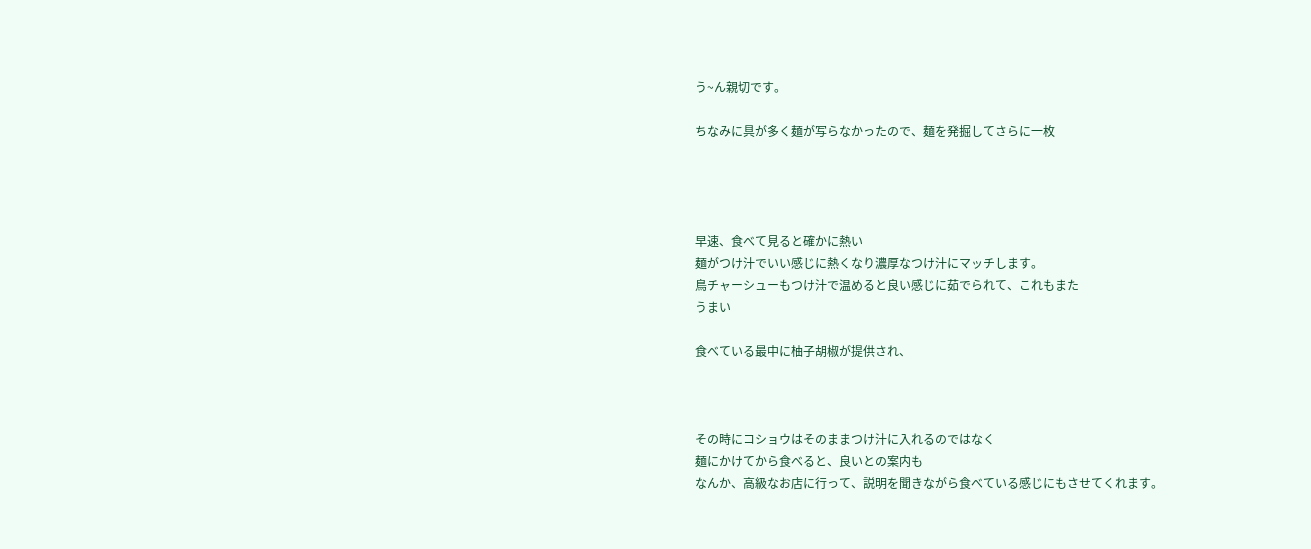う~ん親切です。

ちなみに具が多く麺が写らなかったので、麺を発掘してさらに一枚




早速、食べて見ると確かに熱い
麺がつけ汁でいい感じに熱くなり濃厚なつけ汁にマッチします。
鳥チャーシューもつけ汁で温めると良い感じに茹でられて、これもまた
うまい

食べている最中に柚子胡椒が提供され、



その時にコショウはそのままつけ汁に入れるのではなく
麺にかけてから食べると、良いとの案内も
なんか、高級なお店に行って、説明を聞きながら食べている感じにもさせてくれます。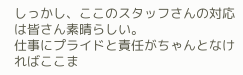しっかし、ここのスタッフさんの対応は皆さん素晴らしい。
仕事にプライドと責任がちゃんとなければここま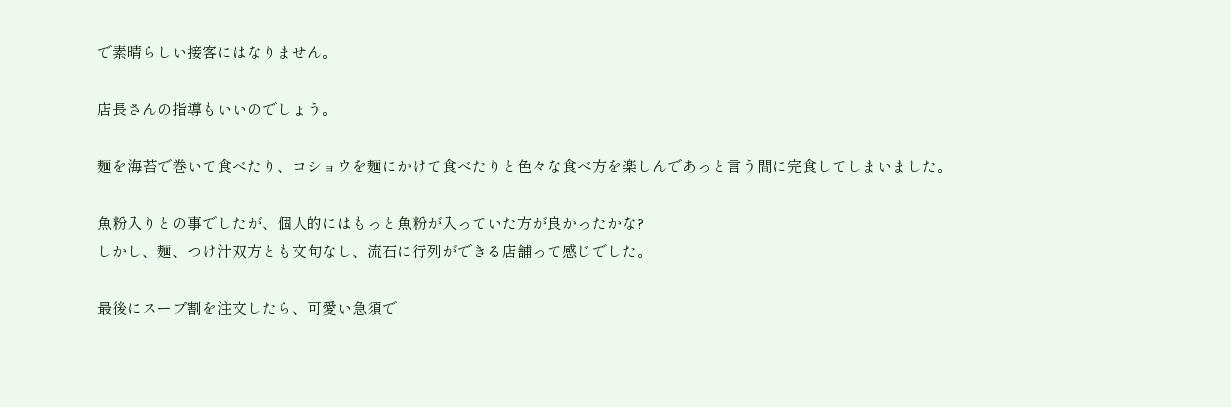で素晴らしい接客にはなりません。

店長さんの指導もいいのでしょう。

麺を海苔で巻いて食べたり、コショウを麺にかけて食べたりと色々な食べ方を楽しんであっと言う間に完食してしまいました。

魚粉入りとの事でしたが、個人的にはもっと魚粉が入っていた方が良かったかな?
しかし、麺、つけ汁双方とも文句なし、流石に行列ができる店舗って感じでした。

最後にスープ割を注文したら、可愛い急須で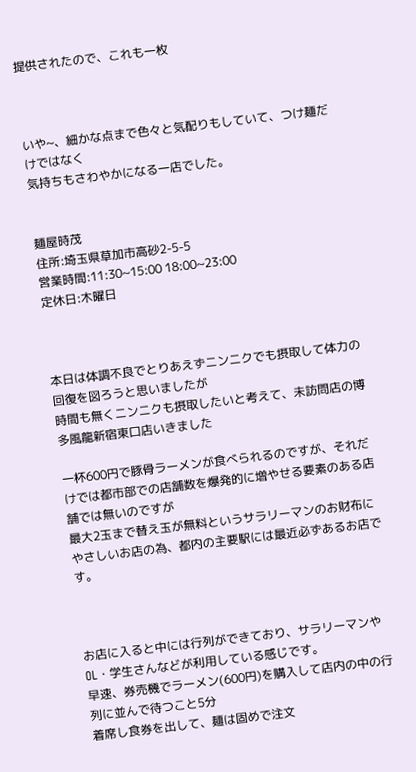提供されたので、これも一枚



いや~、細かな点まで色々と気配りもしていて、つけ麺だけではなく
気持ちもさわやかになる一店でした。


麺屋時茂
住所:埼玉県草加市高砂2-5-5
営業時間:11:30~15:00 18:00~23:00
定休日:木曜日



本日は体調不良でとりあえずニンニクでも摂取して体力の回復を図ろうと思いましたが
時間も無くニンニクも摂取したいと考えて、未訪問店の博多風龍新宿東口店いきました

一杯600円で豚骨ラーメンが食べられるのですが、それだけでは都市部での店舗数を爆発的に増やせる要素のある店舗では無いのですが
最大2玉まで替え玉が無料というサラリーマンのお財布にやさしいお店の為、都内の主要駅には最近必ずあるお店です。



お店に入ると中には行列ができており、サラリーマンやOL・学生さんなどが利用している感じです。
早速、券売機でラーメン(600円)を購入して店内の中の行列に並んで待つこと5分
着席し食券を出して、麺は固めで注文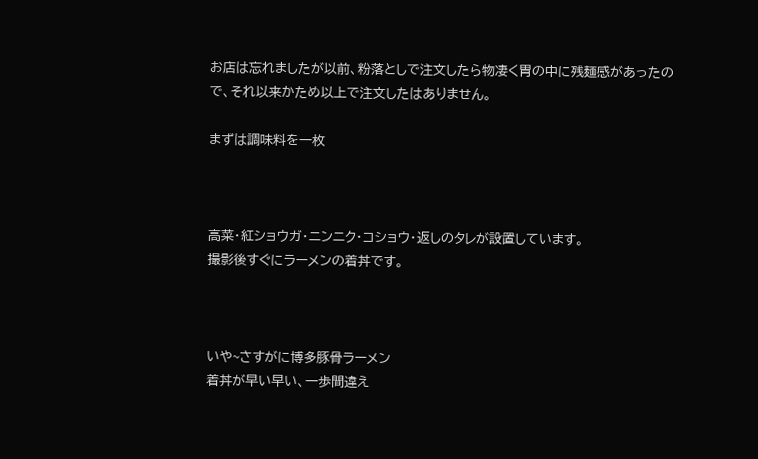お店は忘れましたが以前、粉落としで注文したら物凄く胃の中に残麺感があったので、それ以来かため以上で注文したはありません。

まずは調味料を一枚



高菜・紅ショウガ・ニンニク・コショウ・返しのタレが設置しています。
撮影後すぐにラーメンの着丼です。



いや~さすがに博多豚骨ラーメン
着丼が早い早い、一歩間違え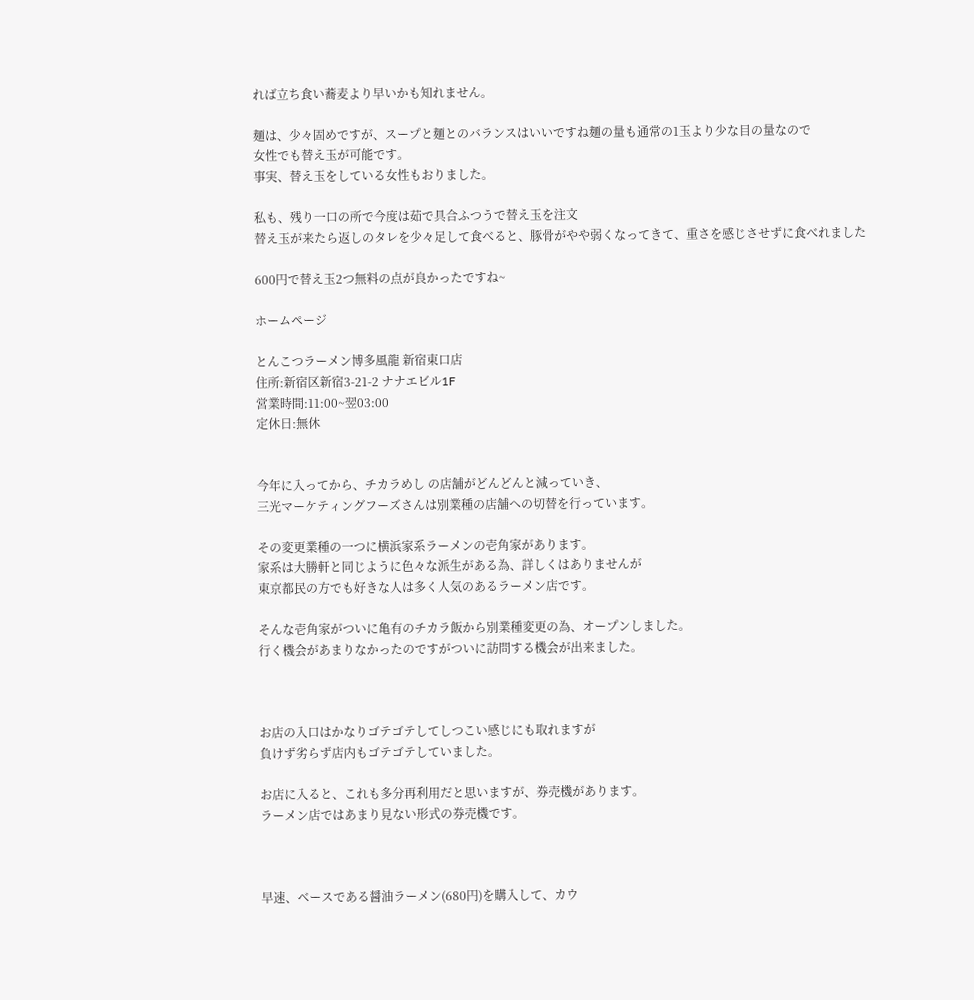れば立ち食い蕎麦より早いかも知れません。

麺は、少々固めですが、スープと麺とのバランスはいいですね麺の量も通常の1玉より少な目の量なので
女性でも替え玉が可能です。
事実、替え玉をしている女性もおりました。

私も、残り一口の所で今度は茹で具合ふつうで替え玉を注文
替え玉が来たら返しのタレを少々足して食べると、豚骨がやや弱くなってきて、重さを感じさせずに食べれました

600円で替え玉2つ無料の点が良かったですね~

ホームページ

とんこつラーメン博多風龍 新宿東口店
住所:新宿区新宿3-21-2 ナナエビル1F
営業時間:11:00~翌03:00
定休日:無休


今年に入ってから、チカラめし の店舗がどんどんと減っていき、
三光マーケティングフーズさんは別業種の店舗への切替を行っています。

その変更業種の一つに横浜家系ラーメンの壱角家があります。
家系は大勝軒と同じように色々な派生がある為、詳しくはありませんが
東京都民の方でも好きな人は多く人気のあるラーメン店です。

そんな壱角家がついに亀有のチカラ飯から別業種変更の為、オープンしました。
行く機会があまりなかったのですがついに訪問する機会が出来ました。



お店の入口はかなりゴテゴテしてしつこい感じにも取れますが
負けず劣らず店内もゴテゴテしていました。

お店に入ると、これも多分再利用だと思いますが、券売機があります。
ラーメン店ではあまり見ない形式の券売機です。



早速、ベースである醤油ラーメン(680円)を購入して、カウ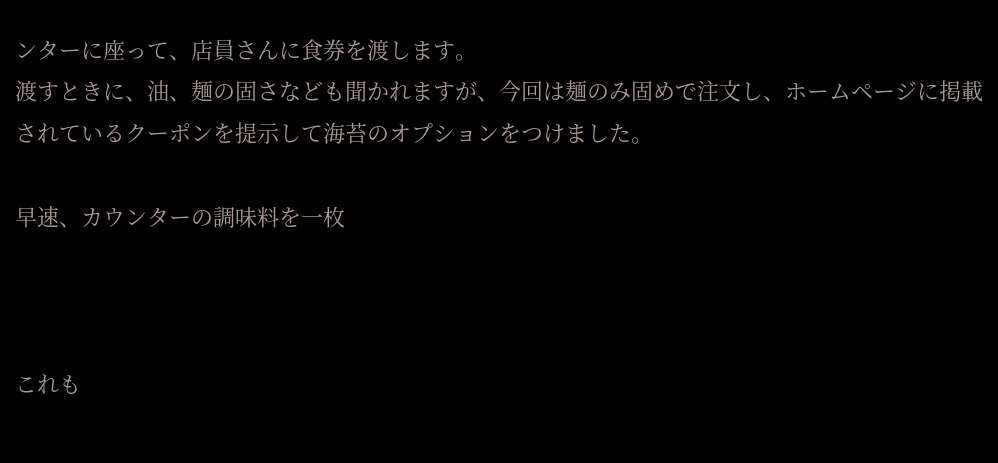ンターに座って、店員さんに食券を渡します。
渡すときに、油、麺の固さなども聞かれますが、今回は麺のみ固めで注文し、ホームページに掲載されているクーポンを提示して海苔のオプションをつけました。

早速、カウンターの調味料を一枚



これも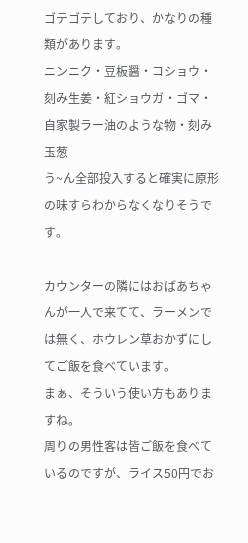ゴテゴテしており、かなりの種類があります。
ニンニク・豆板醤・コショウ・刻み生姜・紅ショウガ・ゴマ・自家製ラー油のような物・刻み玉葱
う~ん全部投入すると確実に原形の味すらわからなくなりそうです。

カウンターの隣にはおばあちゃんが一人で来てて、ラーメンでは無く、ホウレン草おかずにしてご飯を食べています。
まぁ、そういう使い方もありますね。
周りの男性客は皆ご飯を食べているのですが、ライス50円でお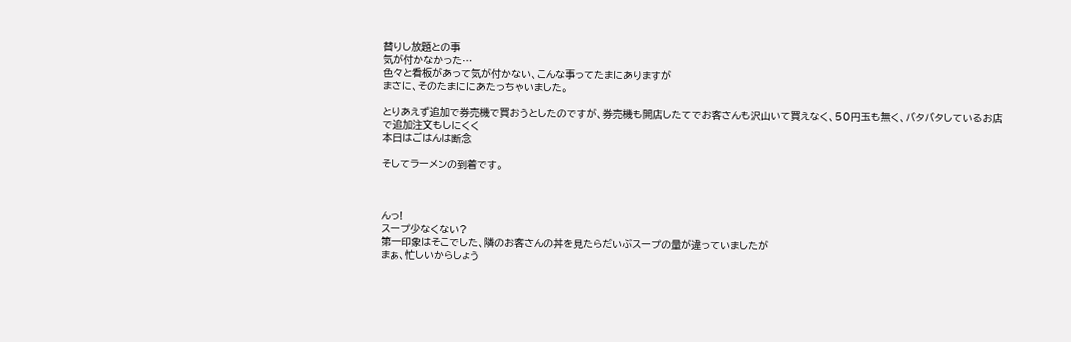替りし放題との事
気が付かなかった…
色々と看板があって気が付かない、こんな事ってたまにありますが
まさに、そのたまににあたっちゃいました。

とりあえず追加で券売機で買おうとしたのですが、券売機も開店したてでお客さんも沢山いて買えなく、50円玉も無く、バタバタしているお店で追加注文もしにくく
本日はごはんは断念

そしてラーメンの到着です。



んっ!
スープ少なくない?
第一印象はそこでした、隣のお客さんの丼を見たらだいぶスープの量が違っていましたが
まぁ、忙しいからしょう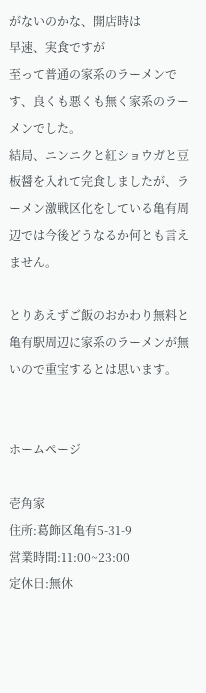がないのかな、開店時は
早速、実食ですが
至って普通の家系のラーメンです、良くも悪くも無く家系のラーメンでした。
結局、ニンニクと紅ショウガと豆板醤を入れて完食しましたが、ラーメン激戦区化をしている亀有周辺では今後どうなるか何とも言えません。

とりあえずご飯のおかわり無料と亀有駅周辺に家系のラーメンが無いので重宝するとは思います。


ホームページ

壱角家
住所:葛飾区亀有5-31-9
営業時間:11:00~23:00
定休日:無休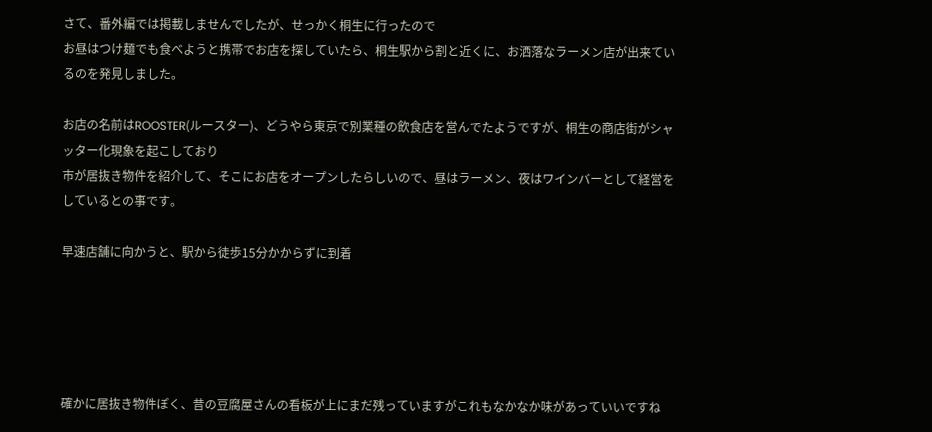さて、番外編では掲載しませんでしたが、せっかく桐生に行ったので
お昼はつけ麺でも食べようと携帯でお店を探していたら、桐生駅から割と近くに、お洒落なラーメン店が出来ているのを発見しました。

お店の名前はROOSTER(ルースター)、どうやら東京で別業種の飲食店を営んでたようですが、桐生の商店街がシャッター化現象を起こしており
市が居抜き物件を紹介して、そこにお店をオープンしたらしいので、昼はラーメン、夜はワインバーとして経営をしているとの事です。

早速店舗に向かうと、駅から徒歩15分かからずに到着





確かに居抜き物件ぽく、昔の豆腐屋さんの看板が上にまだ残っていますがこれもなかなか味があっていいですね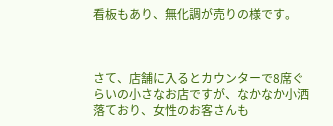看板もあり、無化調が売りの様です。



さて、店舗に入るとカウンターで8席ぐらいの小さなお店ですが、なかなか小洒落ており、女性のお客さんも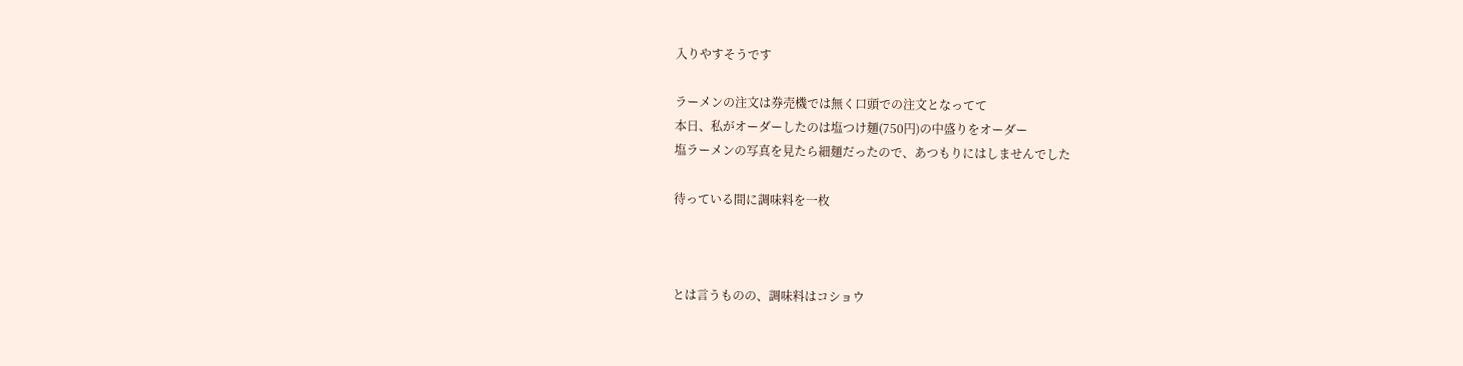入りやすそうです

ラーメンの注文は券売機では無く口頭での注文となってて
本日、私がオーダーしたのは塩つけ麺(750円)の中盛りをオーダー
塩ラーメンの写真を見たら細麺だったので、あつもりにはしませんでした

待っている間に調味料を一枚



とは言うものの、調味料はコショウ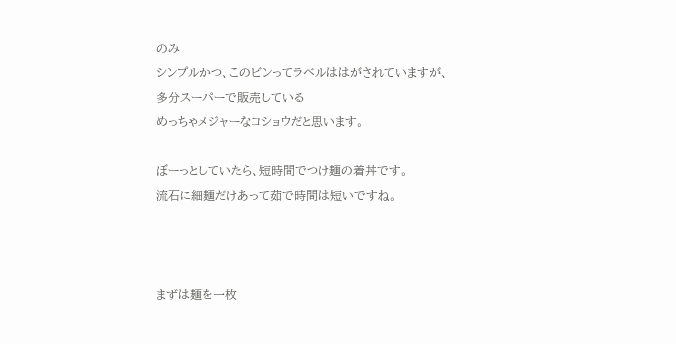のみ
シンプルかつ、このビンってラベルははがされていますが、多分スーパーで販売している
めっちゃメジャーなコショウだと思います。

ぼーっとしていたら、短時間でつけ麺の着丼です。
流石に細麺だけあって茹で時間は短いですね。



まずは麺を一枚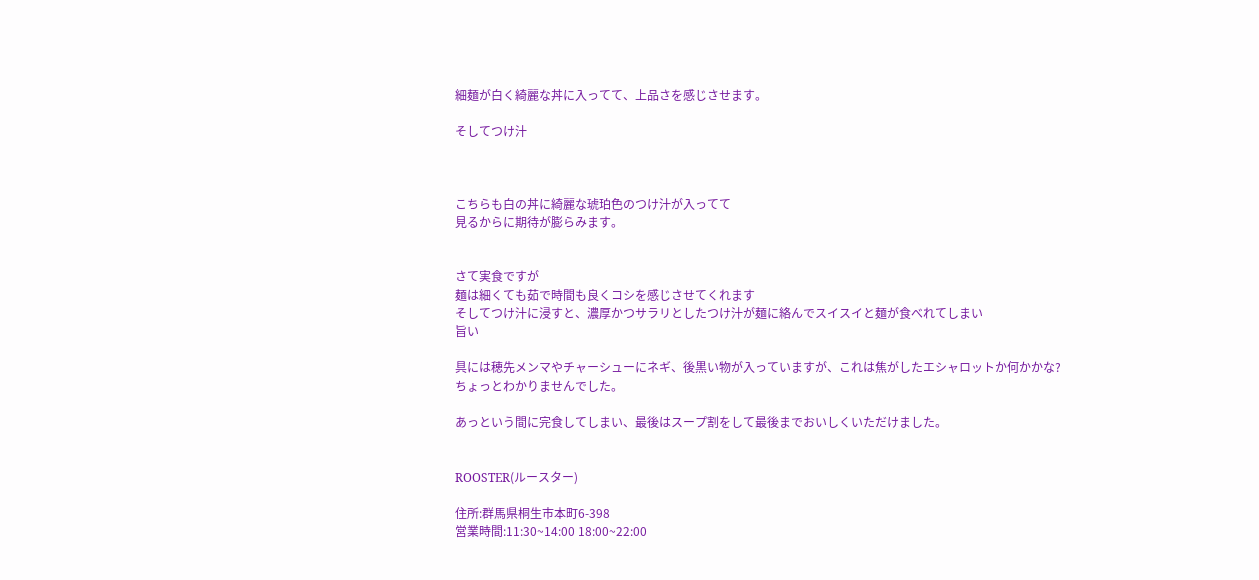細麺が白く綺麗な丼に入ってて、上品さを感じさせます。

そしてつけ汁



こちらも白の丼に綺麗な琥珀色のつけ汁が入ってて
見るからに期待が膨らみます。


さて実食ですが
麺は細くても茹で時間も良くコシを感じさせてくれます
そしてつけ汁に浸すと、濃厚かつサラリとしたつけ汁が麺に絡んでスイスイと麺が食べれてしまい
旨い

具には穂先メンマやチャーシューにネギ、後黒い物が入っていますが、これは焦がしたエシャロットか何かかな?
ちょっとわかりませんでした。

あっという間に完食してしまい、最後はスープ割をして最後までおいしくいただけました。


ROOSTER(ルースター)

住所:群馬県桐生市本町6-398
営業時間:11:30~14:00 18:00~22:00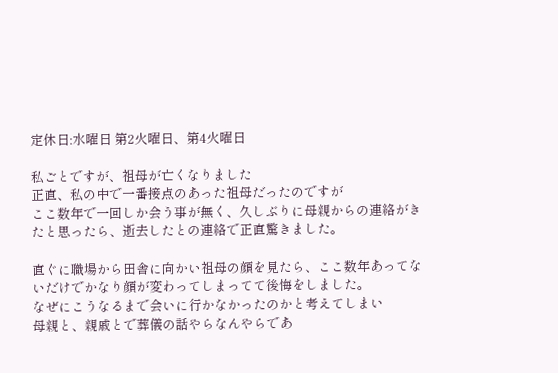定休日:水曜日 第2火曜日、第4火曜日

私ごとですが、祖母が亡くなりました
正直、私の中で一番接点のあった祖母だったのですが
ここ数年で一回しか会う事が無く、久しぶりに母親からの連絡がきたと思ったら、逝去したとの連絡で正直驚きました。

直ぐに職場から田舎に向かい祖母の顔を見たら、ここ数年あってないだけでかなり顔が変わってしまってて後悔をしました。
なぜにこうなるまで会いに行かなかったのかと考えてしまい
母親と、親戚とで葬儀の話やらなんやらであ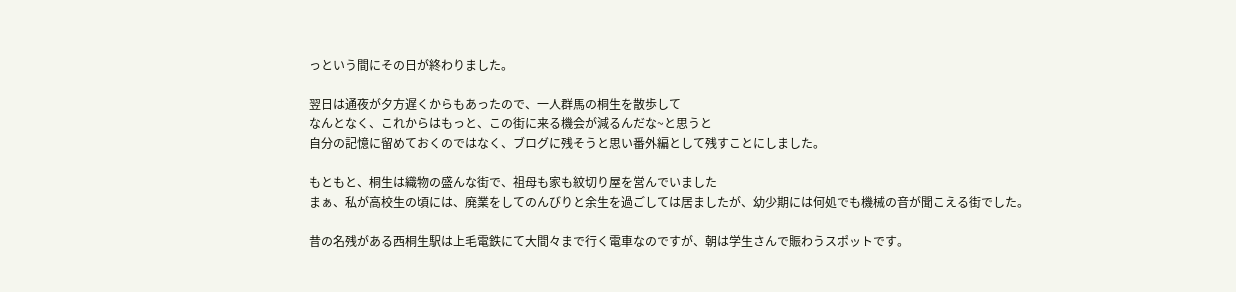っという間にその日が終わりました。

翌日は通夜が夕方遅くからもあったので、一人群馬の桐生を散歩して
なんとなく、これからはもっと、この街に来る機会が減るんだな~と思うと
自分の記憶に留めておくのではなく、ブログに残そうと思い番外編として残すことにしました。

もともと、桐生は織物の盛んな街で、祖母も家も紋切り屋を営んでいました
まぁ、私が高校生の頃には、廃業をしてのんびりと余生を過ごしては居ましたが、幼少期には何処でも機械の音が聞こえる街でした。

昔の名残がある西桐生駅は上毛電鉄にて大間々まで行く電車なのですが、朝は学生さんで賑わうスポットです。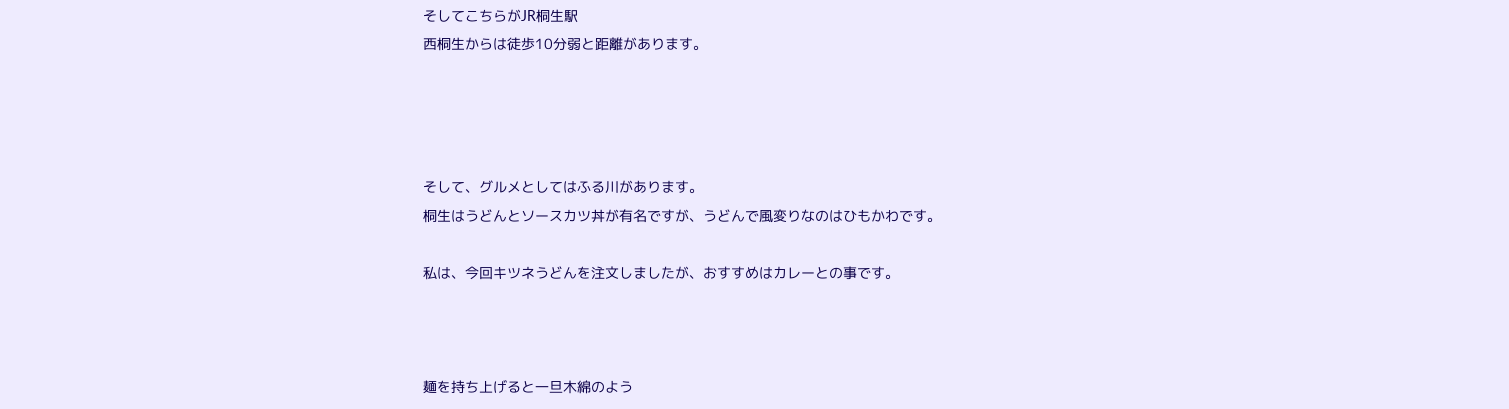そしてこちらがJR桐生駅
西桐生からは徒歩10分弱と距離があります。




そして、グルメとしてはふる川があります。
桐生はうどんとソースカツ丼が有名ですが、うどんで風変りなのはひもかわです。

私は、今回キツネうどんを注文しましたが、おすすめはカレーとの事です。



麺を持ち上げると一旦木綿のよう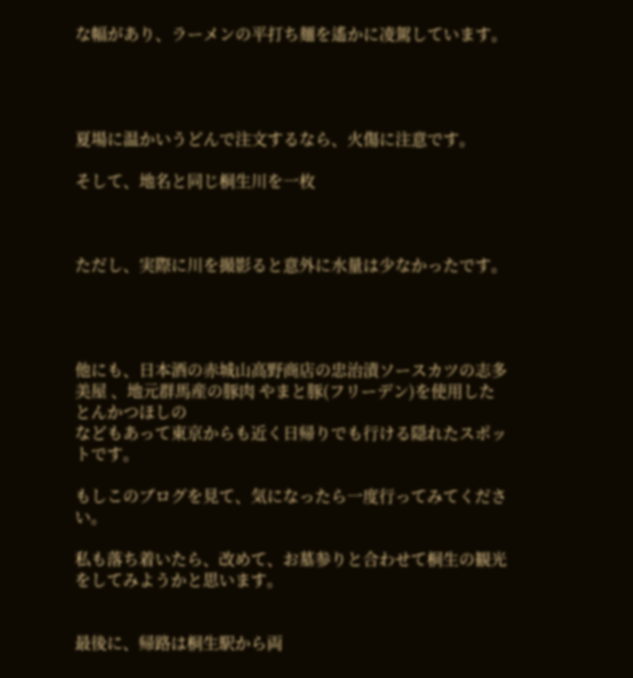な幅があり、ラーメンの平打ち麺を遙かに凌駕しています。




夏場に温かいうどんで注文するなら、火傷に注意です。

そして、地名と同じ桐生川を一枚



ただし、実際に川を撮影ると意外に水量は少なかったです。




他にも、日本酒の赤城山高野商店の忠治漬ソースカツの志多美屋 、地元群馬産の豚肉 やまと豚(フリーデン)を使用したとんかつほしの
などもあって東京からも近く日帰りでも行ける隠れたスポットです。

もしこのブログを見て、気になったら一度行ってみてください。

私も落ち着いたら、改めて、お墓参りと合わせて桐生の観光をしてみようかと思います。


最後に、帰路は桐生駅から両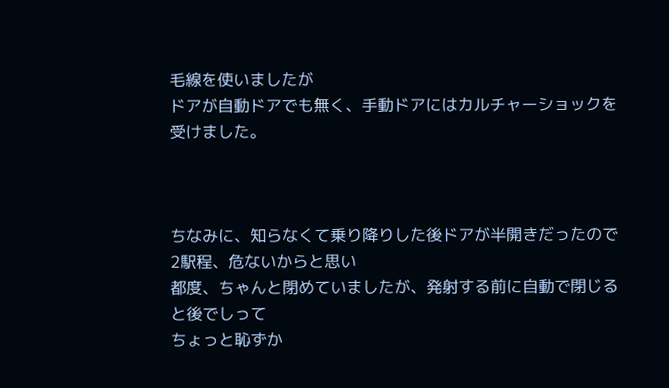毛線を使いましたが
ドアが自動ドアでも無く、手動ドアにはカルチャーショックを受けました。



ちなみに、知らなくて乗り降りした後ドアが半開きだったので2駅程、危ないからと思い
都度、ちゃんと閉めていましたが、発射する前に自動で閉じると後でしって
ちょっと恥ずか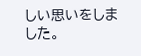しい思いをしました。